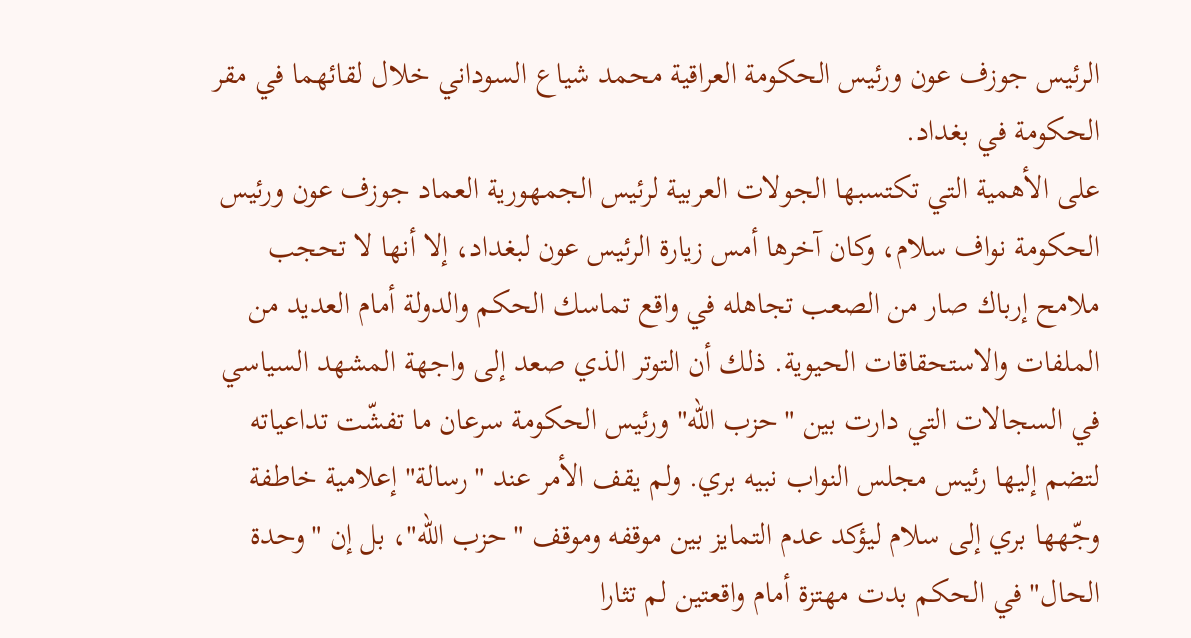الرئيس جوزف عون ورئيس الحكومة العراقية محمد شياع السوداني خلال لقائهما في مقر الحكومة في بغداد.
على الأهمية التي تكتسبها الجولات العربية لرئيس الجمهورية العماد جوزف عون ورئيس الحكومة نواف سلام، وكان آخرها أمس زيارة الرئيس عون لبغداد، إلا أنها لا تحجب ملامح إرباك صار من الصعب تجاهله في واقع تماسك الحكم والدولة أمام العديد من الملفات والاستحقاقات الحيوية. ذلك أن التوتر الذي صعد إلى واجهة المشهد السياسي في السجالات التي دارت بين "حزب الله" ورئيس الحكومة سرعان ما تفشّت تداعياته لتضم إليها رئيس مجلس النواب نبيه بري. ولم يقف الأمر عند "رسالة" إعلامية خاطفة وجّهها بري إلى سلام ليؤكد عدم التمايز بين موقفه وموقف "حزب الله"، بل إن "وحدة الحال" في الحكم بدت مهتزة أمام واقعتين لم تثارا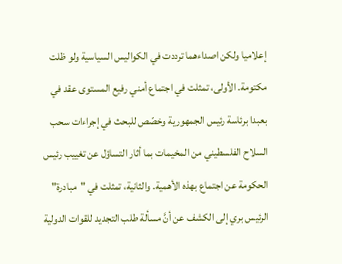إعلاميا ولكن اصداءهما ترددت في الكواليس السياسية ولو ظلت مكتومة. الأولى، تمثلت في اجتماع أمني رفيع المستوى عقد في بعبدا برئاسة رئيس الجمهورية وخصّص للبحث في إجراءات سحب السلاح الفلسطيني من المخيمات بما أثار التساؤل عن تغييب رئيس الحكومة عن اجتماع بهذه الأهمية. والثانية، تمثلت في "مبادرة" الرئيس بري إلى الكشف عن أنَّ مسألة طلب التجديد للقوات الدولية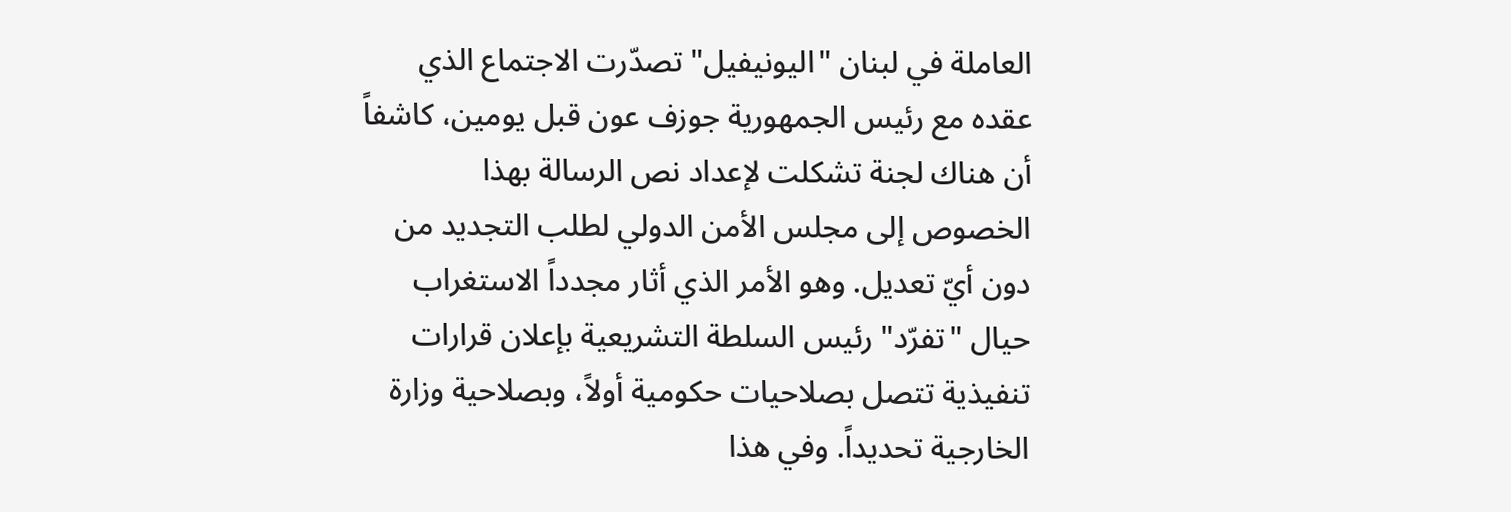العاملة في لبنان "اليونيفيل" تصدّرت الاجتماع الذي عقده مع رئيس الجمهورية جوزف عون قبل يومين، كاشفاً أن هناك لجنة تشكلت لإعداد نص الرسالة بهذا الخصوص إلى مجلس الأمن الدولي لطلب التجديد من دون أيّ تعديل. وهو الأمر الذي أثار مجدداً الاستغراب حيال "تفرّد" رئيس السلطة التشريعية بإعلان قرارات تنفيذية تتصل بصلاحيات حكومية أولاً، وبصلاحية وزارة الخارجية تحديداً. وفي هذا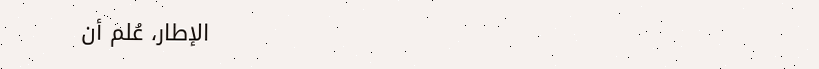الإطار، عُلم أن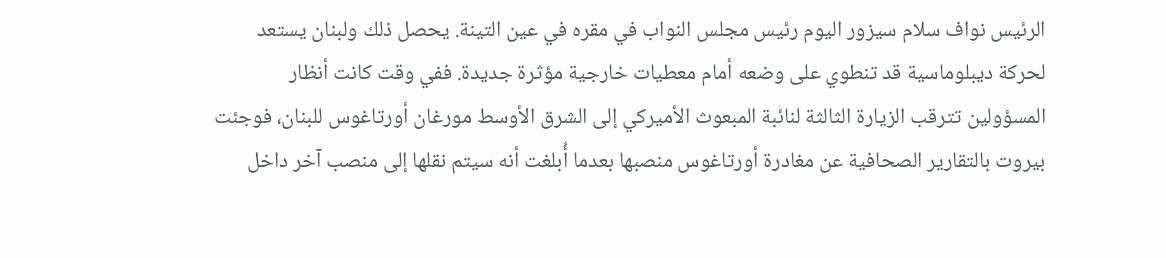الرئيس نواف سلام سيزور اليوم رئيس مجلس النواب في مقره في عين التينة. يحصل ذلك ولبنان يستعد لحركة ديبلوماسية قد تنطوي على وضعه أمام معطيات خارجية مؤثرة جديدة. ففي وقت كانت أنظار المسؤولين تترقب الزيارة الثالثة لنائبة المبعوث الأميركي إلى الشرق الأوسط مورغان أورتاغوس للبنان، فوجئت بيروت بالتقارير الصحافية عن مغادرة أورتاغوس منصبها بعدما أُبلغت أنه سيتم نقلها إلى منصب آخر داخل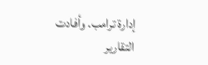إدارة ترامب. وأفادت التقارير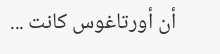أن أورتاغوس كانت ...